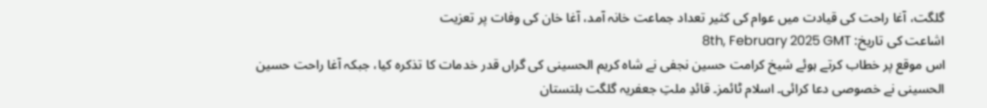گلگت، آغا راحت کی قیادت میں عوام کی کثیر تعداد جماعت خانہ آمد، آغا خان کی وفات پر تعزیت
اشاعت کی تاریخ: 8th, February 2025 GMT
اس موقع پر خطاب کرتے ہوئے شیخ کرامت حسین نجفی نے شاہ کریم الحسینی کی گراں قدر خدمات کا تذکرہ کیا، جبکہ آغا راحت حسین الحسینی نے خصوصی دعا کرائی۔ اسلام ٹائمز۔ قائدِ ملتِ جعفریہ گلگت بلتستان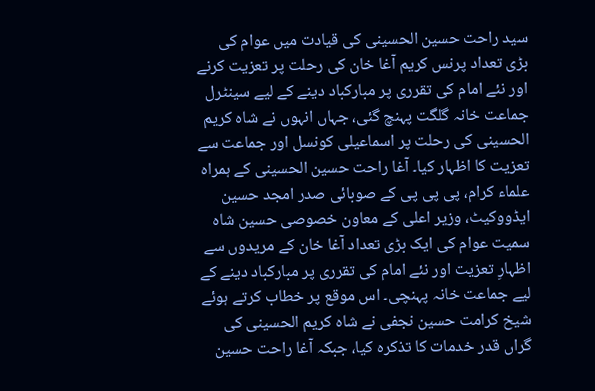سید راحت حسین الحسینی کی قیادت میں عوام کی بڑی تعداد پرنس کریم آغا خان کی رحلت پر تعزیت کرنے اور نئے امام کی تقرری پر مبارکباد دینے کے لیے سینٹرل جماعت خانہ گلگت پہنچ گئی، جہاں انہوں نے شاہ کریم الحسینی کی رحلت پر اسماعیلی کونسل اور جماعت سے تعزیت کا اظہار کیا۔ آغا راحت حسین الحسینی کے ہمراہ علماء کرام، پی پی پی کے صوبائی صدر امجد حسین ایڈووکیٹ، وزیر اعلی کے معاون خصوصی حسین شاہ سمیت عوام کی ایک بڑی تعداد آغا خان کے مریدوں سے اظہارِ تعزیت اور نئے امام کی تقرری پر مبارکباد دینے کے لیے جماعت خانہ پہنچی۔ اس موقع پر خطاب کرتے ہوئے شیخ کرامت حسین نجفی نے شاہ کریم الحسینی کی گراں قدر خدمات کا تذکرہ کیا، جبکہ آغا راحت حسین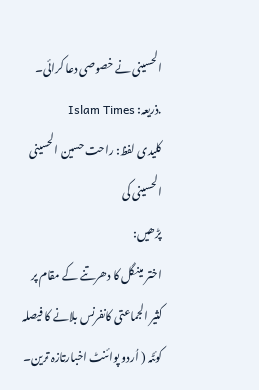الحسینی نے خصوصی دعا کرائی۔
.ذریعہ: Islam Times
کلیدی لفظ: راحت حسین الحسینی الحسینی کی
پڑھیں:
اختر مینگل کا دھرتنے کے مقام پر کثیر الجماعتی کانفرنس بلانے کا فیصلہ
کوئٹہ ( اُردو پوائنٹ اخبارتازہ ترین۔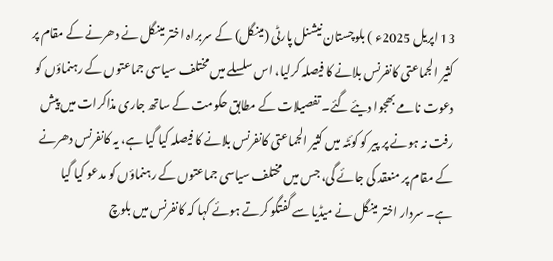13 اپریل 2025ء ) بلوچستان نیشنل پارٹی (مینگل) کے سربراہ اختر مینگل نے دھرنے کے مقام پر کثیر الجماعتی کانفرنس بلانے کا فیصلہ کرلیا، اس سلسلے میں مختلف سیاسی جماعتوں کے رہنماؤں کو دعوت نامے بھجوا دیئے گئے۔ تفصیلات کے مطابق حکومت کے ساتھ جاری مذاکرات میں پیش رفت نہ ہونے پر پیر کو کوئٹہ میں کثیر الجماعتی کانفرنس بلانے کا فیصلہ کیا گیا ہے، یہ کانفرنس دھرنے کے مقام پر منعقد کی جائے گی، جس میں مختلف سیاسی جماعتوں کے رہنماؤں کو مدعو کیا گیا ہے۔ سردار اختر مینگل نے میڈیا سے گفتگو کرتے ہوئے کہا کہ کانفرنس میں بلوچ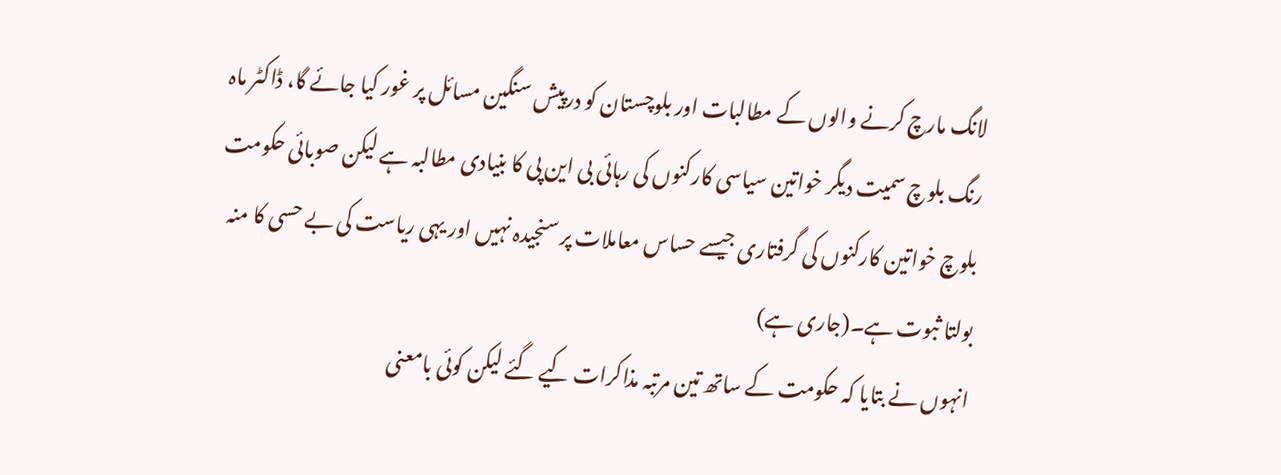لانگ مارچ کرنے والوں کے مطالبات اور بلوچستان کو درپیش سنگین مسائل پر غور کیا جائے گا، ڈاکٹر ماہ رنگ بلوچ سمیت دیگر خواتین سیاسی کارکنوں کی رہائی بی این پی کا بنیادی مطالبہ ہے لیکن صوبائی حکومت بلوچ خواتین کارکنوں کی گرفتاری جیسے حساس معاملات پر سنجیدہ نہیں اور یہی ریاست کی بے حسی کا منہ بولتا ثبوت ہے۔(جاری ہے)
انہوں نے بتایا کہ حکومت کے ساتھ تین مرتبہ مذاکرات کیے گئے لیکن کوئی بامعنی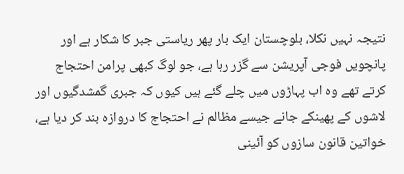نتیجہ نہیں نکلا، بلوچستان ایک بار پھر ریاستی جبر کا شکار ہے اور پانچویں فوجی آپریشن سے گزر رہا ہے، جو لوگ کبھی پرامن احتجاج کرتے تھے وہ اب پہاڑوں میں چلے گئے ہیں کیوں کہ جبری گمشدگیوں اور لاشوں کے پھینکے جانے جیسے مظالم نے احتجاج کا دروازہ بند کر دیا ہے، خواتین قانون سازوں کو آئینی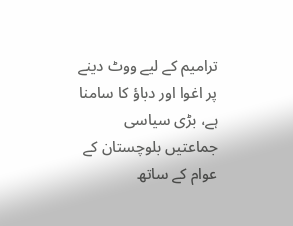ترامیم کے لیے ووٹ دینے پر اغوا اور دباؤ کا سامنا ہے، بڑی سیاسی جماعتیں بلوچستان کے عوام کے ساتھ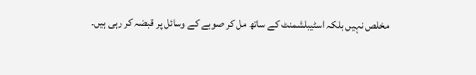مخلص نہیں بلکہ اسٹیبلشمنٹ کے ساتھ مل کر صوبے کے وسائل پر قبضہ کر رہی ہیں۔